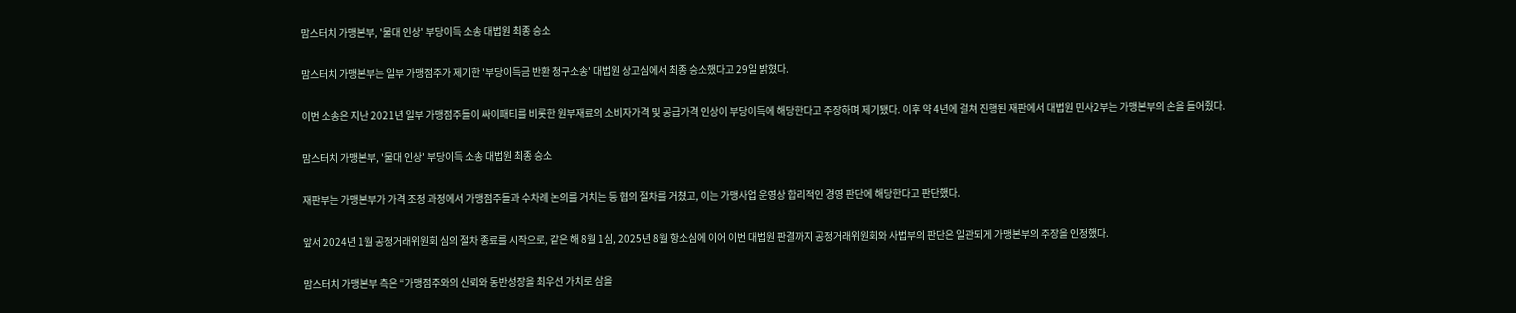맘스터치 가맹본부, '물대 인상' 부당이득 소송 대법원 최종 승소

맘스터치 가맹본부는 일부 가맹점주가 제기한 '부당이득금 반환 청구소송' 대법원 상고심에서 최종 승소했다고 29일 밝혔다.

이번 소송은 지난 2021년 일부 가맹점주들이 싸이패티를 비롯한 원부재료의 소비자가격 및 공급가격 인상이 부당이득에 해당한다고 주장하며 제기됐다. 이후 약 4년에 걸쳐 진행된 재판에서 대법원 민사2부는 가맹본부의 손을 들어줬다.

맘스터치 가맹본부, '물대 인상' 부당이득 소송 대법원 최종 승소

재판부는 가맹본부가 가격 조정 과정에서 가맹점주들과 수차례 논의를 거치는 등 협의 절차를 거쳤고, 이는 가맹사업 운영상 합리적인 경영 판단에 해당한다고 판단했다.

앞서 2024년 1월 공정거래위원회 심의 절차 종료를 시작으로, 같은 해 8월 1심, 2025년 8월 항소심에 이어 이번 대법원 판결까지 공정거래위원회와 사법부의 판단은 일관되게 가맹본부의 주장을 인정했다.

맘스터치 가맹본부 측은 “가맹점주와의 신뢰와 동반성장을 최우선 가치로 삼을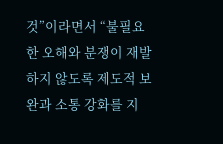것”이라면서 “불필요한 오해와 분쟁이 재발하지 않도록 제도적 보완과 소통 강화를 지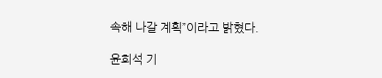속해 나갈 계획”이라고 밝혔다.

윤희석 기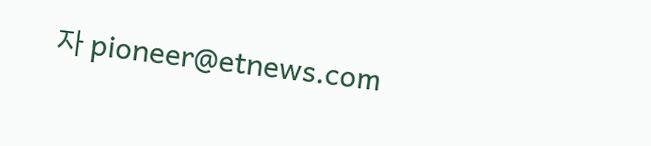자 pioneer@etnews.com